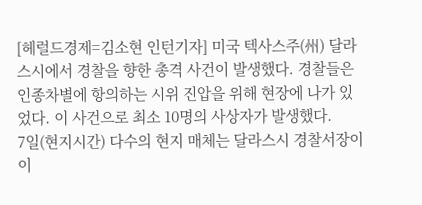[헤럴드경제=김소현 인턴기자] 미국 텍사스주(州) 달라스시에서 경찰을 향한 총격 사건이 발생했다. 경찰들은 인종차별에 항의하는 시위 진압을 위해 현장에 나가 있었다. 이 사건으로 최소 10명의 사상자가 발생했다.
7일(현지시간) 다수의 현지 매체는 달라스시 경찰서장이 이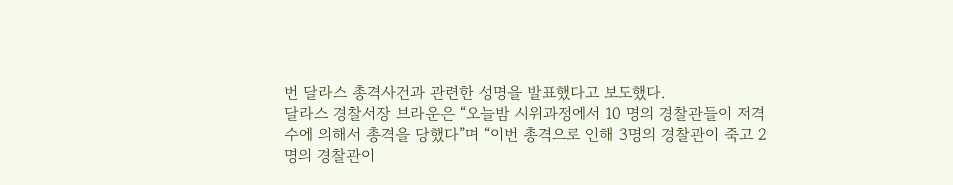번 달라스 총격사건과 관련한 성명을 발표했다고 보도했다.
달라스 경찰서장 브라운은 “오늘밤 시위과정에서 10 명의 경찰관들이 저격수에 의해서 총격을 당했다”며 “이번 총격으로 인해 3명의 경찰관이 죽고 2명의 경찰관이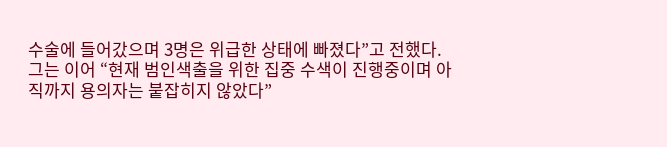수술에 들어갔으며 3명은 위급한 상태에 빠졌다”고 전했다.
그는 이어 “현재 범인색출을 위한 집중 수색이 진행중이며 아직까지 용의자는 붙잡히지 않았다”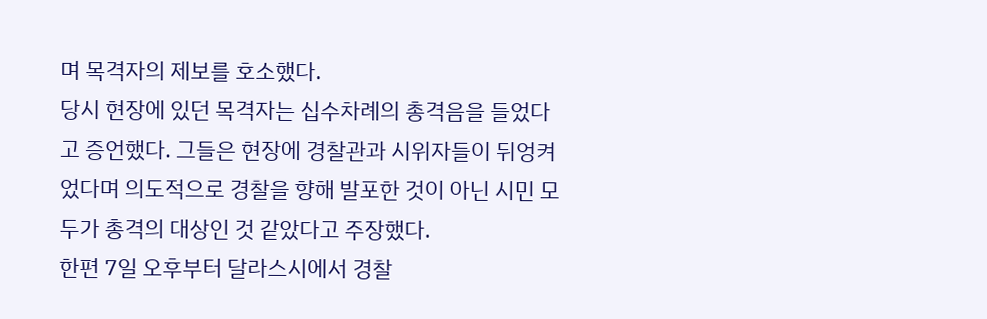며 목격자의 제보를 호소했다.
당시 현장에 있던 목격자는 십수차례의 총격음을 들었다고 증언했다. 그들은 현장에 경찰관과 시위자들이 뒤엉켜 었다며 의도적으로 경찰을 향해 발포한 것이 아닌 시민 모두가 총격의 대상인 것 같았다고 주장했다.
한편 7일 오후부터 달라스시에서 경찰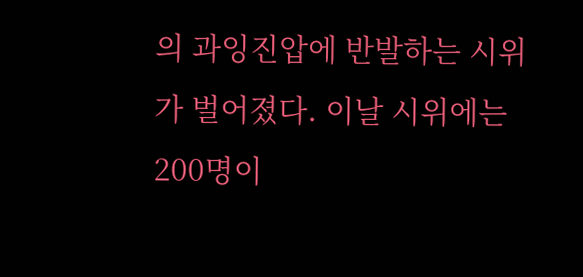의 과잉진압에 반발하는 시위가 벌어졌다. 이날 시위에는 200명이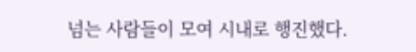넘는 사람들이 모여 시내로 행진했다.